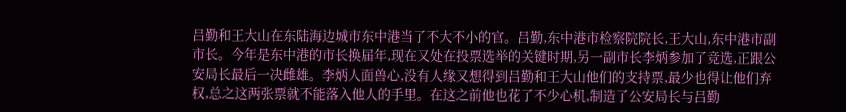吕勤和王大山在东陆海边城市东中港当了不大不小的官。吕勤,东中港市检察院院长,王大山,东中港市副市长。今年是东中港的市长换届年,现在又处在投票选举的关键时期,另一副市长李炳参加了竞选,正跟公安局长最后一决雌雄。李炳人面兽心,没有人缘又想得到吕勤和王大山他们的支持票,最少也得让他们弃权,总之这两张票就不能落入他人的手里。在这之前他也花了不少心机,制造了公安局长与吕勤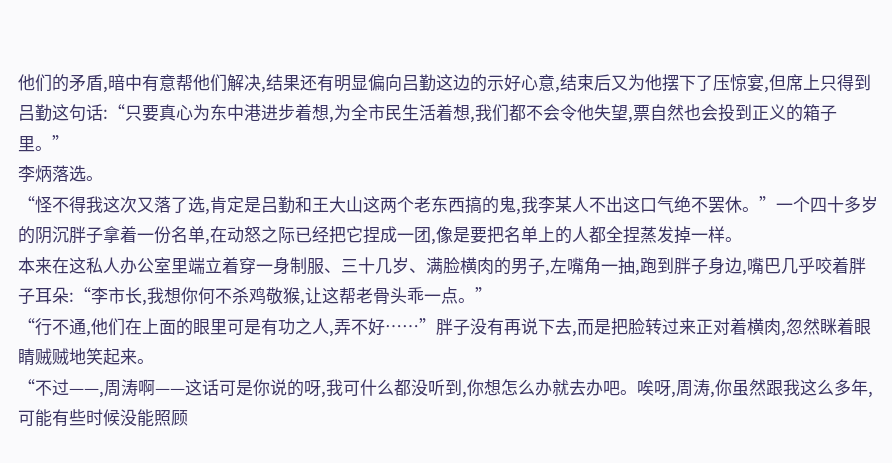他们的矛盾,暗中有意帮他们解决,结果还有明显偏向吕勤这边的示好心意,结束后又为他摆下了压惊宴,但席上只得到吕勤这句话:“只要真心为东中港进步着想,为全市民生活着想,我们都不会令他失望,票自然也会投到正义的箱子里。”
李炳落选。
“怪不得我这次又落了选,肯定是吕勤和王大山这两个老东西搞的鬼,我李某人不出这口气绝不罢休。”一个四十多岁的阴沉胖子拿着一份名单,在动怒之际已经把它捏成一团,像是要把名单上的人都全捏蒸发掉一样。
本来在这私人办公室里端立着穿一身制服、三十几岁、满脸横肉的男子,左嘴角一抽,跑到胖子身边,嘴巴几乎咬着胖子耳朵:“李市长,我想你何不杀鸡敬猴,让这帮老骨头乖一点。”
“行不通,他们在上面的眼里可是有功之人,弄不好……”胖子没有再说下去,而是把脸转过来正对着横肉,忽然眯着眼睛贼贼地笑起来。
“不过——,周涛啊——这话可是你说的呀,我可什么都没听到,你想怎么办就去办吧。唉呀,周涛,你虽然跟我这么多年,可能有些时候没能照顾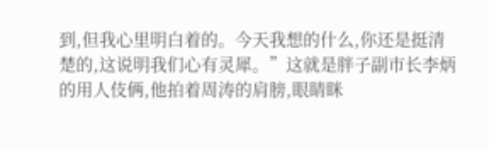到,但我心里明白着的。今天我想的什么,你还是挺清楚的,这说明我们心有灵犀。”这就是胖子副市长李炳的用人伎俩,他拍着周涛的肩膀,眼睛眯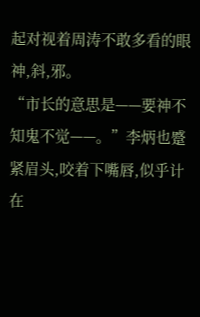起对视着周涛不敢多看的眼神,斜,邪。
“市长的意思是——要神不知鬼不觉——。”李炳也蹙紧眉头,咬着下嘴唇,似乎计在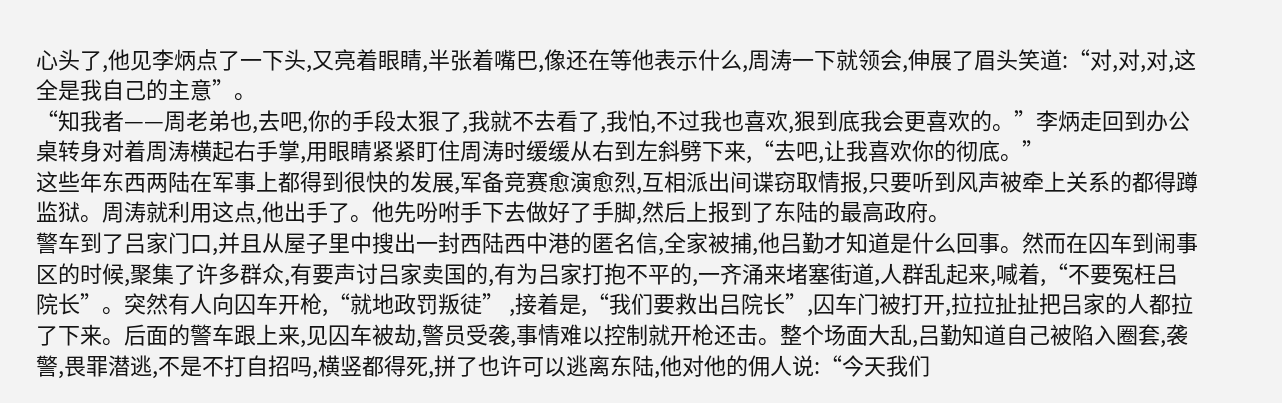心头了,他见李炳点了一下头,又亮着眼睛,半张着嘴巴,像还在等他表示什么,周涛一下就领会,伸展了眉头笑道:“对,对,对,这全是我自己的主意”。
“知我者——周老弟也,去吧,你的手段太狠了,我就不去看了,我怕,不过我也喜欢,狠到底我会更喜欢的。”李炳走回到办公桌转身对着周涛横起右手掌,用眼睛紧紧盯住周涛时缓缓从右到左斜劈下来,“去吧,让我喜欢你的彻底。”
这些年东西两陆在军事上都得到很快的发展,军备竞赛愈演愈烈,互相派出间谍窃取情报,只要听到风声被牵上关系的都得蹲监狱。周涛就利用这点,他出手了。他先吩咐手下去做好了手脚,然后上报到了东陆的最高政府。
警车到了吕家门口,并且从屋子里中搜出一封西陆西中港的匿名信,全家被捕,他吕勤才知道是什么回事。然而在囚车到闹事区的时候,聚集了许多群众,有要声讨吕家卖国的,有为吕家打抱不平的,一齐涌来堵塞街道,人群乱起来,喊着,“不要冤枉吕院长”。突然有人向囚车开枪,“就地政罚叛徒” ,接着是,“我们要救出吕院长”,囚车门被打开,拉拉扯扯把吕家的人都拉了下来。后面的警车跟上来,见囚车被劫,警员受袭,事情难以控制就开枪还击。整个场面大乱,吕勤知道自己被陷入圈套,袭警,畏罪潜逃,不是不打自招吗,横竖都得死,拼了也许可以逃离东陆,他对他的佣人说:“今天我们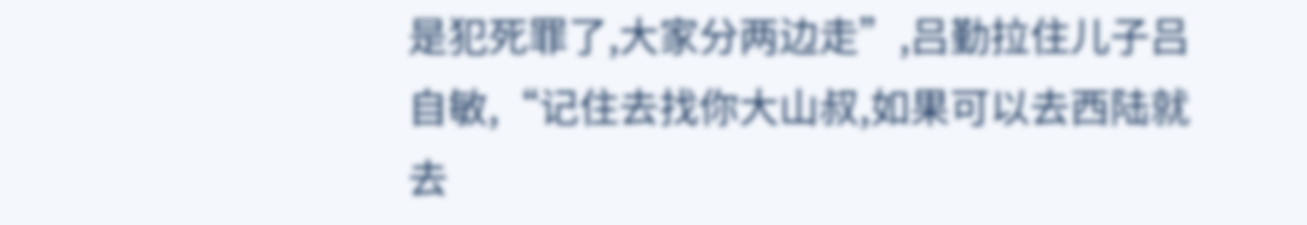是犯死罪了,大家分两边走”,吕勤拉住儿子吕自敏,“记住去找你大山叔,如果可以去西陆就去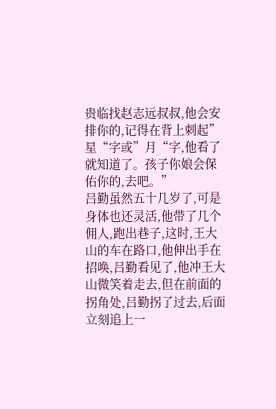贵临找赵志远叔叔,他会安排你的,记得在背上刺起”星“字或”月“字,他看了就知道了。孩子你娘会保佑你的,去吧。”
吕勤虽然五十几岁了,可是身体也还灵活,他带了几个佣人,跑出巷子,这时,王大山的车在路口,他伸出手在招唤,吕勤看见了,他冲王大山微笑着走去,但在前面的拐角处,吕勤拐了过去,后面立刻追上一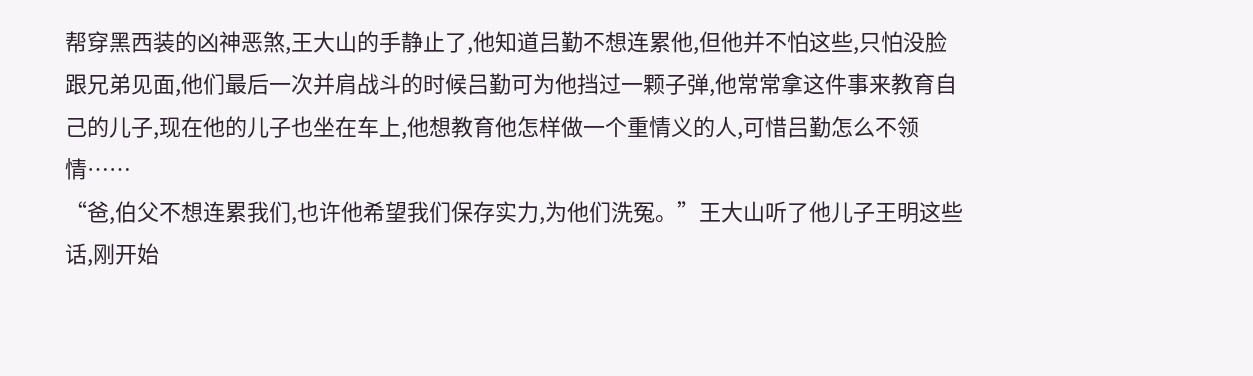帮穿黑西装的凶神恶煞,王大山的手静止了,他知道吕勤不想连累他,但他并不怕这些,只怕没脸跟兄弟见面,他们最后一次并肩战斗的时候吕勤可为他挡过一颗子弹,他常常拿这件事来教育自己的儿子,现在他的儿子也坐在车上,他想教育他怎样做一个重情义的人,可惜吕勤怎么不领情……
“爸,伯父不想连累我们,也许他希望我们保存实力,为他们洗冤。”王大山听了他儿子王明这些话,刚开始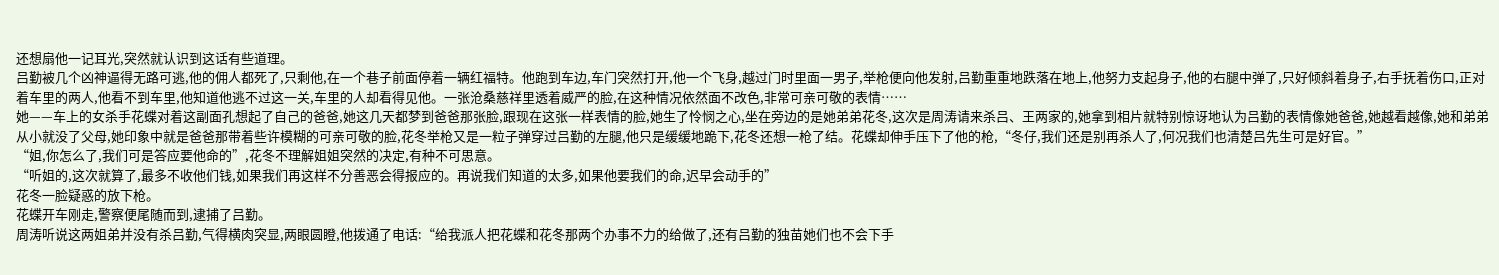还想扇他一记耳光,突然就认识到这话有些道理。
吕勤被几个凶神逼得无路可逃,他的佣人都死了,只剩他,在一个巷子前面停着一辆红福特。他跑到车边,车门突然打开,他一个飞身,越过门时里面一男子,举枪便向他发射,吕勤重重地跌落在地上,他努力支起身子,他的右腿中弹了,只好倾斜着身子,右手抚着伤口,正对着车里的两人,他看不到车里,他知道他逃不过这一关,车里的人却看得见他。一张沧桑慈祥里透着威严的脸,在这种情况依然面不改色,非常可亲可敬的表情……
她——车上的女杀手花蝶对着这副面孔想起了自己的爸爸,她这几天都梦到爸爸那张脸,跟现在这张一样表情的脸,她生了怜悯之心,坐在旁边的是她弟弟花冬,这次是周涛请来杀吕、王两家的,她拿到相片就特别惊讶地认为吕勤的表情像她爸爸,她越看越像,她和弟弟从小就没了父母,她印象中就是爸爸那带着些许模糊的可亲可敬的脸,花冬举枪又是一粒子弹穿过吕勤的左腿,他只是缓缓地跪下,花冬还想一枪了结。花蝶却伸手压下了他的枪,“冬仔,我们还是别再杀人了,何况我们也清楚吕先生可是好官。”
“姐,你怎么了,我们可是答应要他命的”,花冬不理解姐姐突然的决定,有种不可思意。
“听姐的,这次就算了,最多不收他们钱,如果我们再这样不分善恶会得报应的。再说我们知道的太多,如果他要我们的命,迟早会动手的”
花冬一脸疑惑的放下枪。
花蝶开车刚走,警察便尾随而到,逮捕了吕勤。
周涛听说这两姐弟并没有杀吕勤,气得横肉突显,两眼圆瞪,他拨通了电话:“给我派人把花蝶和花冬那两个办事不力的给做了,还有吕勤的独苗她们也不会下手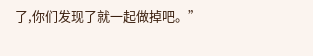了,你们发现了就一起做掉吧。”